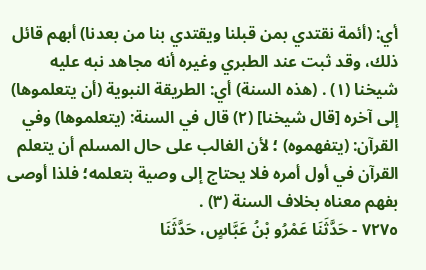أي: (أئمة نقتدي بمن قبلنا ويقتدي بنا من بعدنا) أبهم قائل ذلك، وقد ثبت عند الطبري وغيره أنه مجاهد نبه عليه شيخنا (١) . (هذه السنة) أي: الطريقة النبوية (أن يتعلموها) إلى آخره [قال شيخنا] (٢) قال في السنة: (يتعلموها) وفي القرآن: (يتفهموه) ؛ لأن الغالب على حال المسلم أن يتعلم القرآن في أول أمره فلا يحتاج إلى وصية بتعلمه؛ فلذا أوصى بفهم معناه بخلاف السنة (٣) .
٧٢٧٥ - حَدَّثَنَا عَمْرُو بْنُ عَبَّاسٍ، حَدَّثَنَا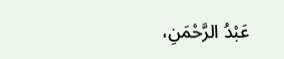عَبْدُ الرَّحْمَنِ،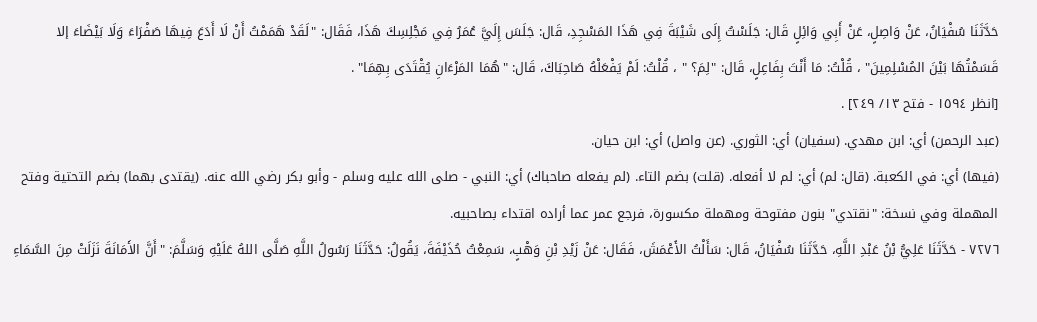حَدَّثَنَا سُفْيَانُ، عَنْ وَاصِلٍ، عَنْ أَبِي وَائِلٍ قَال: جَلَسْتُ إِلَى شَيْبَةَ فِي هَذَا المَسْجِدِ، قَال: جَلَسَ إِلَيَّ عُمَرُ فِي مَجْلِسِكَ هَذَا، فَقَال: "لَقَدْ هَمَمْتُ أَنْ لَا أَدَعَ فِيهَا صَفْرَاءَ وَلَا بَيْضَاءَ إلا قَسَمْتُهَا بَيْنَ المُسْلِمِينَ" ، قُلْتُ: مَا أَنْتَ بِفَاعِلٍ، قَال: "لِمَ؟ " ، قُلْتُ: لَمْ يَفْعَلْهُ صَاحِبَاكَ، قَال: "هُمَا المَرْءَانِ يُقْتَدَى بِهِمَا" .
[انظر ١٥٩٤ - فتح ١٣/ ٢٤٩] .
(عبد الرحمن) أي: ابن مهدي. (سفيان) أي: الثوري. (عن واصل) أي: ابن حيان.
(فيها) أي: في الكعبة. (قال: لم) أي: لم لا أفعله. (قلت) بضم التاء. (لم يفعله صاحباك) أي: النبي - صلى الله عليه وسلم - وأبو بكر رضي الله عنه. (يقتدى بهما) بضم التحتية وفتح المهملة وفي نسخة: "نقتدي" بنون مفتوحة ومهملة مكسورة، فرجع عمر عما أراده اقتداء بصاحبيه.
٧٢٧٦ - حَدَّثَنَا عَلِيُّ بْنُ عَبْدِ اللَّهِ، حَدَّثَنَا سُفْيَانُ، قَال: سَأَلْتُ الأَعْمَشَ، فَقَال: عَنْ زَيْدِ بْنِ وَهْبٍ، سَمِعْتُ حُذَيْفَةَ، يَقُولُ: حَدَّثَنَا رَسُولُ اللَّهِ صَلَّى اللهُ عَلَيْهِ وَسَلَّمَ: "أَنَّ الأَمَانَةَ نَزَلَتْ مِنَ السَّمَاءِ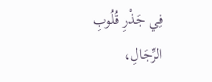فِي جَذْرِ قُلُوبِ الرِّجَالِ،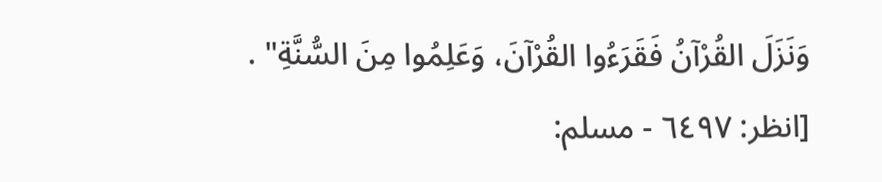وَنَزَلَ القُرْآنُ فَقَرَءُوا القُرْآنَ، وَعَلِمُوا مِنَ السُّنَّةِ" .
[انظر: ٦٤٩٧ - مسلم: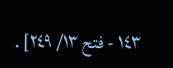١٤٣ - فتح ١٣/ ٢٤٩] .